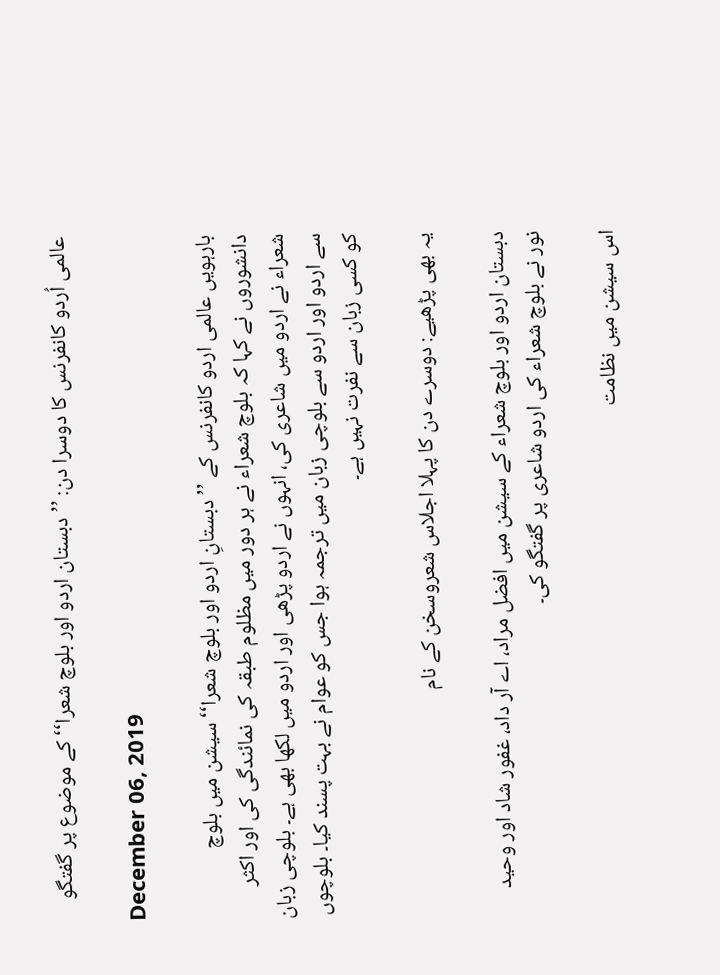عالمی اُردو کانفرنس کا دوسرا دن: ’’دبستان اردو اور بلوچ شعرا‘‘ کے موضوع پر گفتگو

December 06, 2019

بارہویں عالمی اردو کانفرنس کے ’’دبستانِ اردو اور بلوچ شعرا‘‘ سیشن میں بلوچ دانشوروں نے کہا کہ بلوچ شعراء نے ہر دور میں مظلوم طبقہ کی نمائندگی کی اور اکثر شعراء نے اردو میں شاعری کی، انہوں نے اردو پڑھی اور اردو میں لکھا بھی ہے۔ بلوچی زبان سے اردو اور اردو سے بلوچی زبان میں ترجمہ ہوا جس کو عوام نے بہت پسند کیا۔ بلوچوں کو کسی زبان سے نفرت نہیں ہے۔

یہ بھی پڑھیے: دوسرے دن کا پہلا اجلاس شعروسخن کے نام

دبستان اردو اور بلوچ شعراء کے سیشن میں افضل مراد، اے آر داد، غفور شاد اور وحید نور نے بلوچ شعراء کی اردو شاعری پر گفتگو کی۔

اس سیشن میں نظامت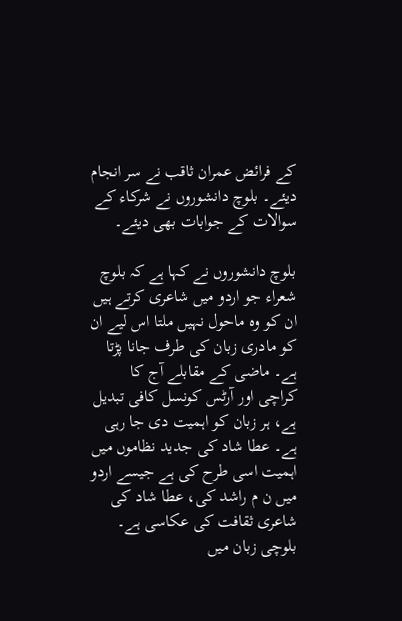کے فرائض عمران ثاقب نے سر انجام دیئے۔ بلوچ دانشوروں نے شرکاء کے سوالات کے جوابات بھی دیئے۔

بلوچ دانشوروں نے کہا ہے کہ بلوچ شعراء جو اردو میں شاعری کرتے ہیں ان کو وہ ماحول نہیں ملتا اس لیے ان کو مادری زبان کی طرف جانا پڑتا ہے۔ ماضی کے مقابلے آج کا کراچی اور آرٹس کونسل کافی تبدیل ہے، ہر زبان کو اہمیت دی جا رہی ہے۔ عطا شاد کی جدید نظاموں میں اہمیت اسی طرح کی ہے جیسے اردو میں ن م راشد کی، عطا شاد کی شاعری ثقافت کی عکاسی ہے۔ بلوچی زبان میں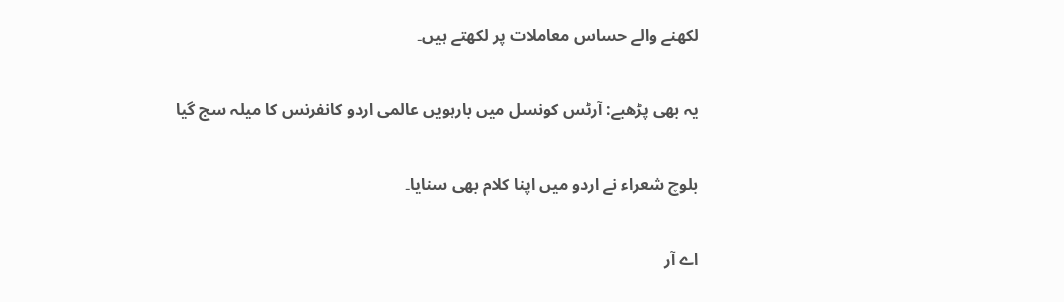لکھنے والے حساس معاملات پر لکھتے ہیں۔

یہ بھی پڑھبے: آرٹس کونسل میں بارہویں عالمی اردو کانفرنس کا میلہ سج گیا

بلوچ شعراء نے اردو میں اپنا کلام بھی سنایا۔

اے آر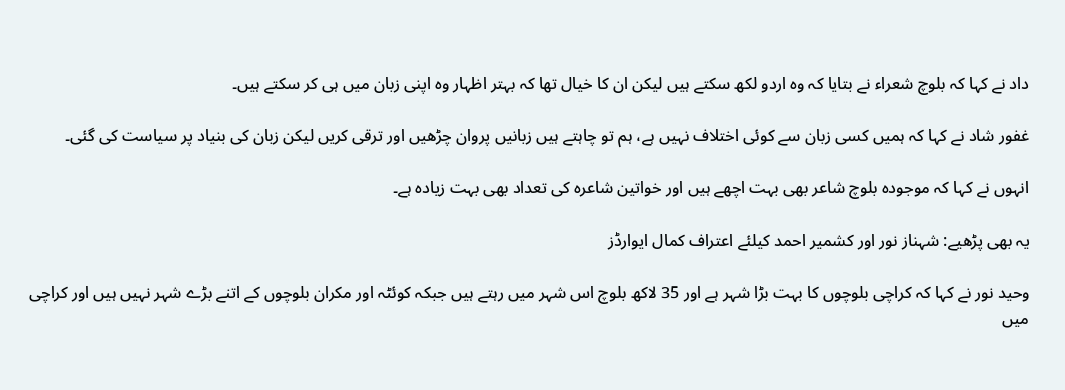داد نے کہا کہ بلوچ شعراء نے بتایا کہ وہ اردو لکھ سکتے ہیں لیکن ان کا خیال تھا کہ بہتر اظہار وہ اپنی زبان میں ہی کر سکتے ہیں۔

غفور شاد نے کہا کہ ہمیں کسی زبان سے کوئی اختلاف نہیں ہے، ہم تو چاہتے ہیں زبانیں پروان چڑھیں اور ترقی کریں لیکن زبان کی بنیاد پر سیاست کی گئی۔

انہوں نے کہا کہ موجودہ بلوچ شاعر بھی بہت اچھے ہیں اور خواتین شاعرہ کی تعداد بھی بہت زیادہ ہے۔

یہ بھی پڑھیے: شہناز نور اور کشمیر احمد کیلئے اعتراف کمال ایوارڈز

وحید نور نے کہا کہ کراچی بلوچوں کا بہت بڑا شہر ہے اور 35 لاکھ بلوچ اس شہر میں رہتے ہیں جبکہ کوئٹہ اور مکران بلوچوں کے اتنے بڑے شہر نہیں ہیں اور کراچی میں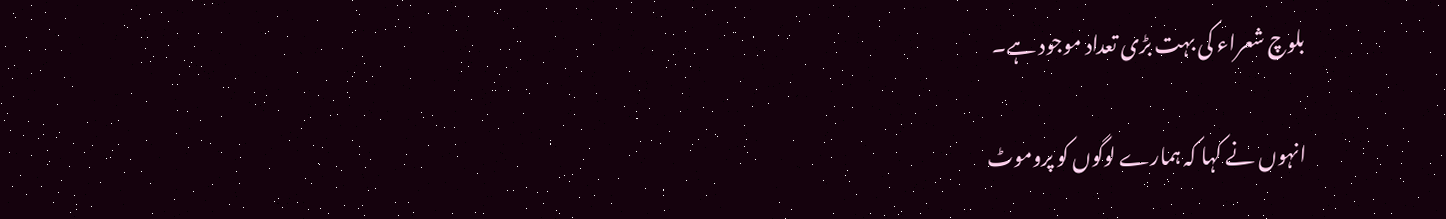بلوچ شعراء کی بہت بڑی تعداد موجود ہے۔

انہوں نے کہا کہ ہمارے لوگوں کو پروموٹ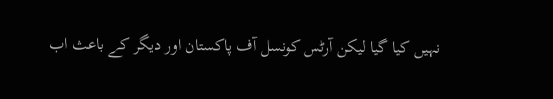نہیں کیا گیا لیکن آرٹس کونسل آف پاکستان اور دیگر کے باعث اب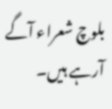بلوچ شعراء آگے آرہے ہیں۔